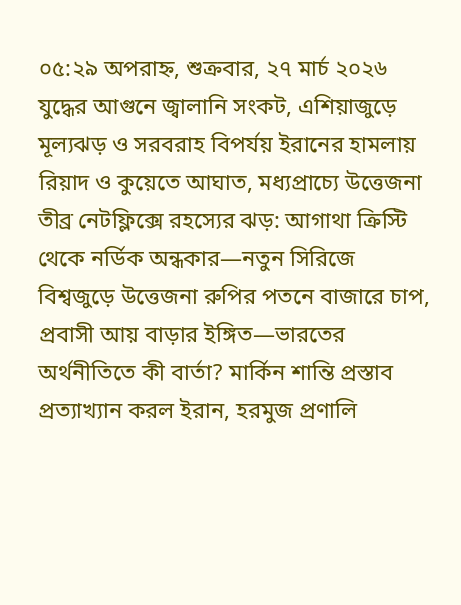০৫:২৯ অপরাহ্ন, শুক্রবার, ২৭ মার্চ ২০২৬
যুদ্ধের আগুনে জ্বালানি সংকট, এশিয়াজুড়ে মূল্যঝড় ও সরবরাহ বিপর্যয় ইরানের হামলায় রিয়াদ ও কুয়েতে আঘাত, মধ্যপ্রাচ্যে উত্তেজনা তীব্র নেটফ্লিক্সে রহস্যের ঝড়: আগাথা ক্রিস্টি থেকে নর্ডিক অন্ধকার—নতুন সিরিজে বিশ্বজুড়ে উত্তেজনা রুপির পতনে বাজারে চাপ, প্রবাসী আয় বাড়ার ইঙ্গিত—ভারতের অর্থনীতিতে কী বার্তা? মার্কিন শান্তি প্রস্তাব প্রত্যাখ্যান করল ইরান, হরমুজ প্রণালি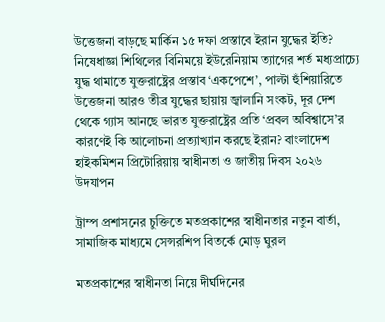উত্তেজনা বাড়ছে মার্কিন ১৫ দফা প্রস্তাবে ইরান যুদ্ধের ইতি? নিষেধাজ্ঞা শিথিলের বিনিময়ে ইউরেনিয়াম ত্যাগের শর্ত মধ্যপ্রাচ্যে যুদ্ধ থামাতে যুক্তরাষ্ট্রের প্রস্তাব ‘একপেশে’, পাল্টা হুঁশিয়ারিতে উত্তেজনা আরও তীব্র যুদ্ধের ছায়ায় জ্বালানি সংকট, দূর দেশ থেকে গ্যাস আনছে ভারত যুক্তরাষ্ট্রের প্রতি ‘প্রবল অবিশ্বাসে’র কারণেই কি আলোচনা প্রত্যাখ্যান করছে ইরান? বাংলাদেশ হাইকমিশন প্রিটোরিয়ায় স্বাধীনতা ও জাতীয় দিবস ২০২৬ উদযাপন

ট্রাম্প প্রশাসনের চুক্তিতে মতপ্রকাশের স্বাধীনতার নতুন বার্তা, সামাজিক মাধ্যমে সেন্সরশিপ বিতর্কে মোড় ঘুরল

মতপ্রকাশের স্বাধীনতা নিয়ে দীর্ঘদিনের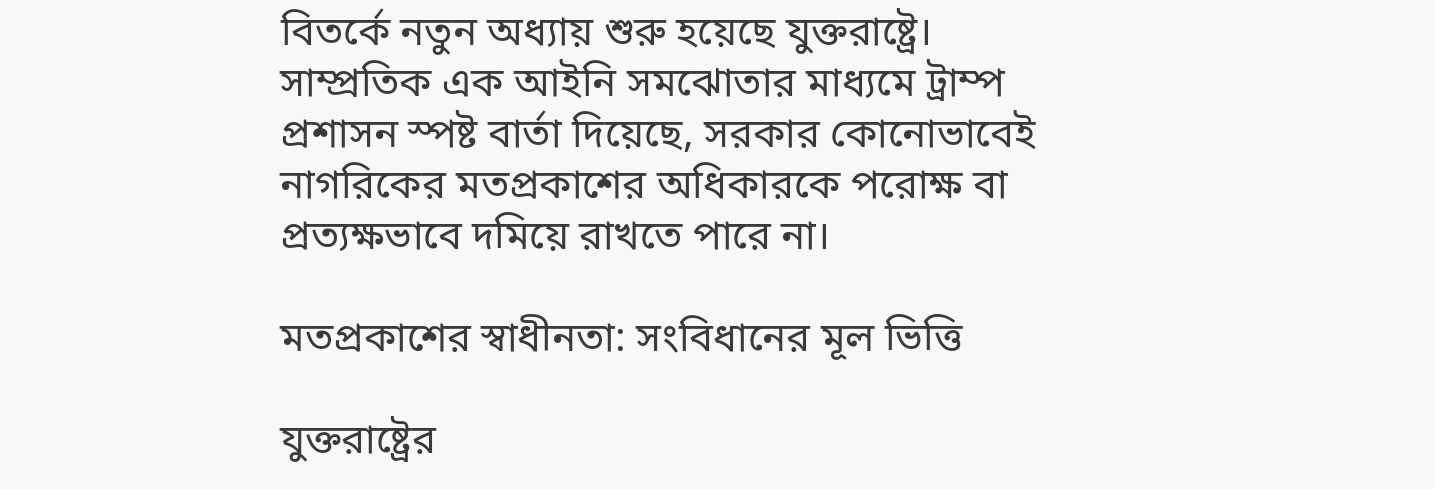বিতর্কে নতুন অধ্যায় শুরু হয়েছে যুক্তরাষ্ট্রে। সাম্প্রতিক এক আইনি সমঝোতার মাধ্যমে ট্রাম্প প্রশাসন স্পষ্ট বার্তা দিয়েছে, সরকার কোনোভাবেই নাগরিকের মতপ্রকাশের অধিকারকে পরোক্ষ বা প্রত্যক্ষভাবে দমিয়ে রাখতে পারে না।

মতপ্রকাশের স্বাধীনতা: সংবিধানের মূল ভিত্তি

যুক্তরাষ্ট্রের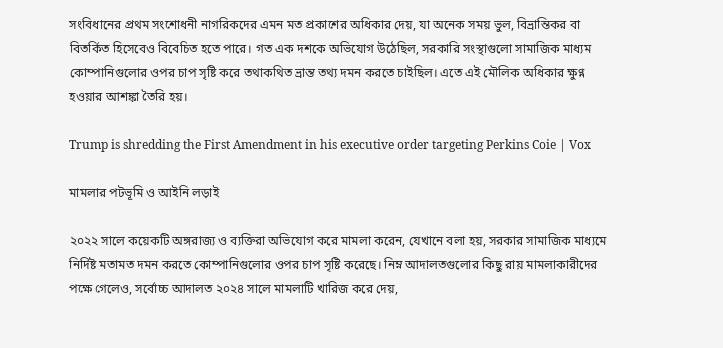সংবিধানের প্রথম সংশোধনী নাগরিকদের এমন মত প্রকাশের অধিকার দেয়, যা অনেক সময় ভুল, বিভ্রান্তিকর বা বিতর্কিত হিসেবেও বিবেচিত হতে পারে। গত এক দশকে অভিযোগ উঠেছিল, সরকারি সংস্থাগুলো সামাজিক মাধ্যম কোম্পানিগুলোর ওপর চাপ সৃষ্টি করে তথাকথিত ভ্রান্ত তথ্য দমন করতে চাইছিল। এতে এই মৌলিক অধিকার ক্ষুণ্ন হওয়ার আশঙ্কা তৈরি হয়।

Trump is shredding the First Amendment in his executive order targeting Perkins Coie | Vox

মামলার পটভূমি ও আইনি লড়াই

২০২২ সালে কয়েকটি অঙ্গরাজ্য ও ব্যক্তিরা অভিযোগ করে মামলা করেন, যেখানে বলা হয়, সরকার সামাজিক মাধ্যমে নির্দিষ্ট মতামত দমন করতে কোম্পানিগুলোর ওপর চাপ সৃষ্টি করেছে। নিম্ন আদালতগুলোর কিছু রায় মামলাকারীদের পক্ষে গেলেও, সর্বোচ্চ আদালত ২০২৪ সালে মামলাটি খারিজ করে দেয়,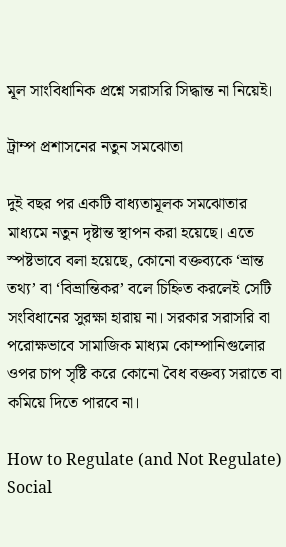মূল সাংবিধানিক প্রশ্নে সরাসরি সিদ্ধান্ত না নিয়েই।

ট্রাম্প প্রশাসনের নতুন সমঝোতা

দুই বছর পর একটি বাধ্যতামূলক সমঝোতার মাধ্যমে নতুন দৃষ্টান্ত স্থাপন করা হয়েছে। এতে স্পষ্টভাবে বলা হয়েছে, কোনো বক্তব্যকে ‘ভ্রান্ত তথ্য’ বা ‘বিভ্রান্তিকর’ বলে চিহ্নিত করলেই সেটি সংবিধানের সুরক্ষা হারায় না। সরকার সরাসরি বা পরোক্ষভাবে সামাজিক মাধ্যম কোম্পানিগুলোর ওপর চাপ সৃষ্টি করে কোনো বৈধ বক্তব্য সরাতে বা কমিয়ে দিতে পারবে না।

How to Regulate (and Not Regulate) Social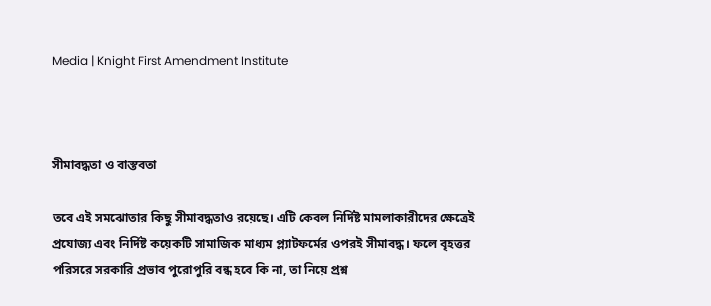Media | Knight First Amendment Institute



সীমাবদ্ধতা ও বাস্তবতা

তবে এই সমঝোতার কিছু সীমাবদ্ধতাও রয়েছে। এটি কেবল নির্দিষ্ট মামলাকারীদের ক্ষেত্রেই প্রযোজ্য এবং নির্দিষ্ট কয়েকটি সামাজিক মাধ্যম প্ল্যাটফর্মের ওপরই সীমাবদ্ধ। ফলে বৃহত্তর পরিসরে সরকারি প্রভাব পুরোপুরি বন্ধ হবে কি না, তা নিয়ে প্রশ্ন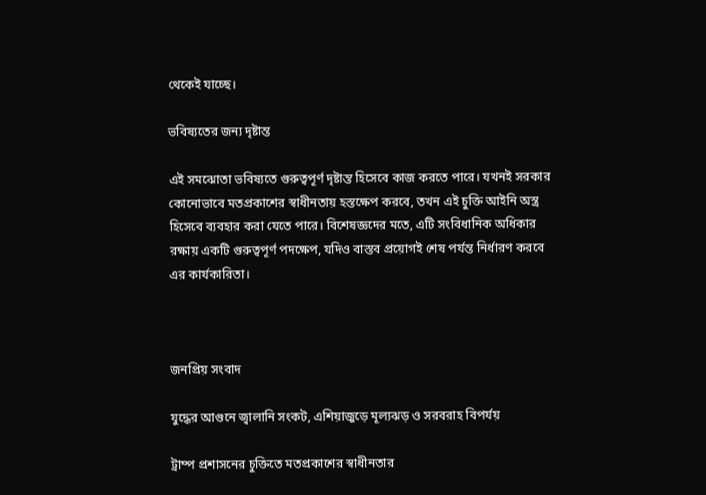থেকেই যাচ্ছে।

ভবিষ্যতের জন্য দৃষ্টান্ত

এই সমঝোতা ভবিষ্যতে গুরুত্বপূর্ণ দৃষ্টান্ত হিসেবে কাজ করতে পারে। যখনই সরকার কোনোভাবে মতপ্রকাশের স্বাধীনতায় হস্তক্ষেপ করবে, তখন এই চুক্তি আইনি অস্ত্র হিসেবে ব্যবহার করা যেতে পারে। বিশেষজ্ঞদের মতে, এটি সংবিধানিক অধিকার রক্ষায় একটি গুরুত্বপূর্ণ পদক্ষেপ, যদিও বাস্তব প্রয়োগই শেষ পর্যন্ত নির্ধারণ করবে এর কার্যকারিতা।



জনপ্রিয় সংবাদ

যুদ্ধের আগুনে জ্বালানি সংকট, এশিয়াজুড়ে মূল্যঝড় ও সরবরাহ বিপর্যয়

ট্রাম্প প্রশাসনের চুক্তিতে মতপ্রকাশের স্বাধীনতার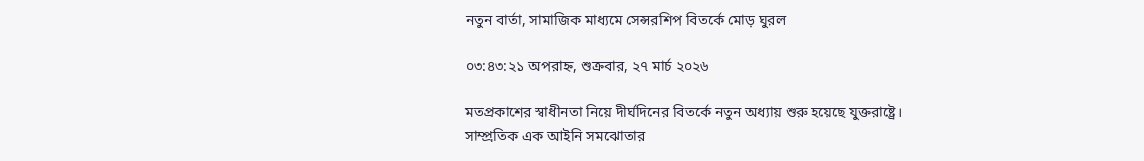নতুন বার্তা, সামাজিক মাধ্যমে সেন্সরশিপ বিতর্কে মোড় ঘুরল

০৩:৪৩:২১ অপরাহ্ন, শুক্রবার, ২৭ মার্চ ২০২৬

মতপ্রকাশের স্বাধীনতা নিয়ে দীর্ঘদিনের বিতর্কে নতুন অধ্যায় শুরু হয়েছে যুক্তরাষ্ট্রে। সাম্প্রতিক এক আইনি সমঝোতার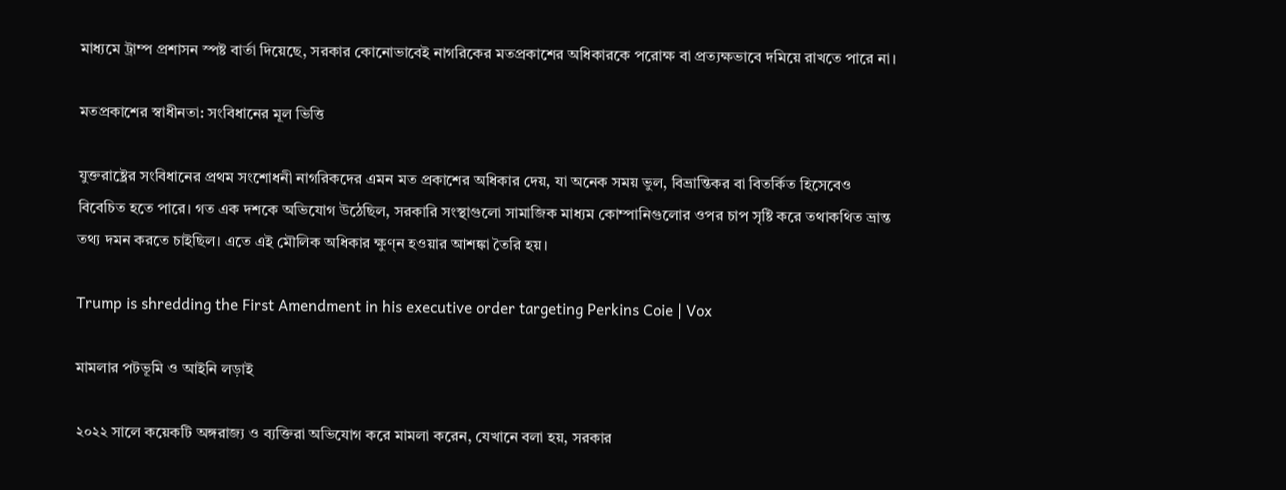মাধ্যমে ট্রাম্প প্রশাসন স্পষ্ট বার্তা দিয়েছে, সরকার কোনোভাবেই নাগরিকের মতপ্রকাশের অধিকারকে পরোক্ষ বা প্রত্যক্ষভাবে দমিয়ে রাখতে পারে না।

মতপ্রকাশের স্বাধীনতা: সংবিধানের মূল ভিত্তি

যুক্তরাষ্ট্রের সংবিধানের প্রথম সংশোধনী নাগরিকদের এমন মত প্রকাশের অধিকার দেয়, যা অনেক সময় ভুল, বিভ্রান্তিকর বা বিতর্কিত হিসেবেও বিবেচিত হতে পারে। গত এক দশকে অভিযোগ উঠেছিল, সরকারি সংস্থাগুলো সামাজিক মাধ্যম কোম্পানিগুলোর ওপর চাপ সৃষ্টি করে তথাকথিত ভ্রান্ত তথ্য দমন করতে চাইছিল। এতে এই মৌলিক অধিকার ক্ষুণ্ন হওয়ার আশঙ্কা তৈরি হয়।

Trump is shredding the First Amendment in his executive order targeting Perkins Coie | Vox

মামলার পটভূমি ও আইনি লড়াই

২০২২ সালে কয়েকটি অঙ্গরাজ্য ও ব্যক্তিরা অভিযোগ করে মামলা করেন, যেখানে বলা হয়, সরকার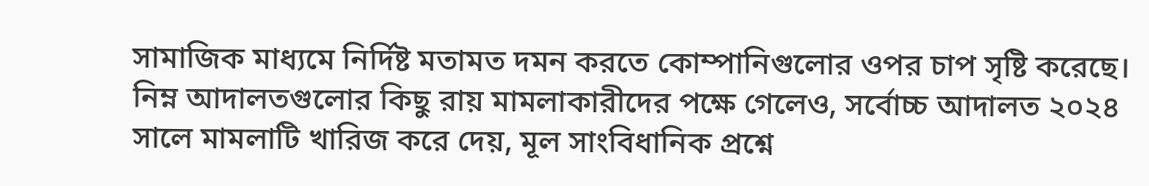সামাজিক মাধ্যমে নির্দিষ্ট মতামত দমন করতে কোম্পানিগুলোর ওপর চাপ সৃষ্টি করেছে। নিম্ন আদালতগুলোর কিছু রায় মামলাকারীদের পক্ষে গেলেও, সর্বোচ্চ আদালত ২০২৪ সালে মামলাটি খারিজ করে দেয়, মূল সাংবিধানিক প্রশ্নে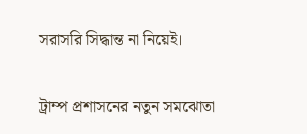সরাসরি সিদ্ধান্ত না নিয়েই।

ট্রাম্প প্রশাসনের নতুন সমঝোতা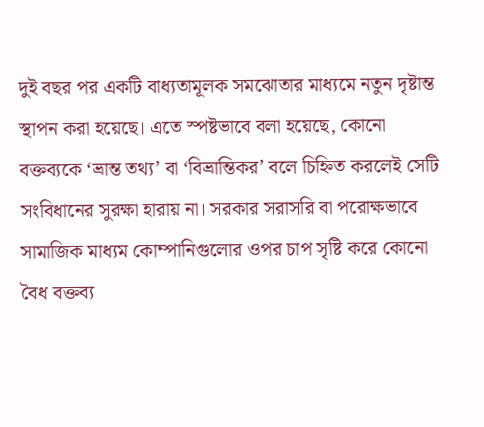দুই বছর পর একটি বাধ্যতামূলক সমঝোতার মাধ্যমে নতুন দৃষ্টান্ত স্থাপন করা হয়েছে। এতে স্পষ্টভাবে বলা হয়েছে, কোনো বক্তব্যকে ‘ভ্রান্ত তথ্য’ বা ‘বিভ্রান্তিকর’ বলে চিহ্নিত করলেই সেটি সংবিধানের সুরক্ষা হারায় না। সরকার সরাসরি বা পরোক্ষভাবে সামাজিক মাধ্যম কোম্পানিগুলোর ওপর চাপ সৃষ্টি করে কোনো বৈধ বক্তব্য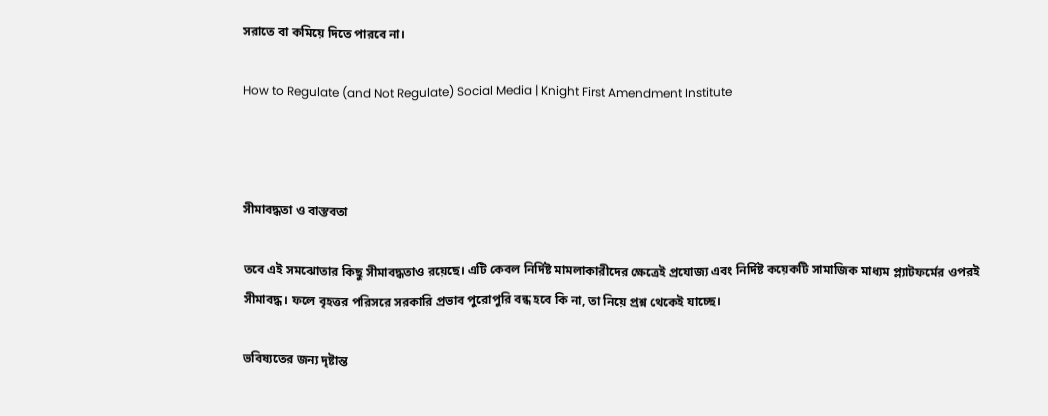সরাতে বা কমিয়ে দিতে পারবে না।

How to Regulate (and Not Regulate) Social Media | Knight First Amendment Institute



সীমাবদ্ধতা ও বাস্তবতা

তবে এই সমঝোতার কিছু সীমাবদ্ধতাও রয়েছে। এটি কেবল নির্দিষ্ট মামলাকারীদের ক্ষেত্রেই প্রযোজ্য এবং নির্দিষ্ট কয়েকটি সামাজিক মাধ্যম প্ল্যাটফর্মের ওপরই সীমাবদ্ধ। ফলে বৃহত্তর পরিসরে সরকারি প্রভাব পুরোপুরি বন্ধ হবে কি না, তা নিয়ে প্রশ্ন থেকেই যাচ্ছে।

ভবিষ্যতের জন্য দৃষ্টান্ত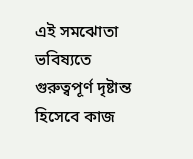এই সমঝোতা ভবিষ্যতে গুরুত্বপূর্ণ দৃষ্টান্ত হিসেবে কাজ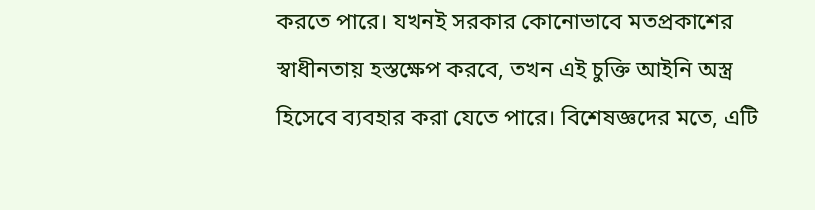করতে পারে। যখনই সরকার কোনোভাবে মতপ্রকাশের স্বাধীনতায় হস্তক্ষেপ করবে, তখন এই চুক্তি আইনি অস্ত্র হিসেবে ব্যবহার করা যেতে পারে। বিশেষজ্ঞদের মতে, এটি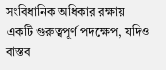সংবিধানিক অধিকার রক্ষায় একটি গুরুত্বপূর্ণ পদক্ষেপ, যদিও বাস্তব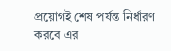প্রয়োগই শেষ পর্যন্ত নির্ধারণ করবে এর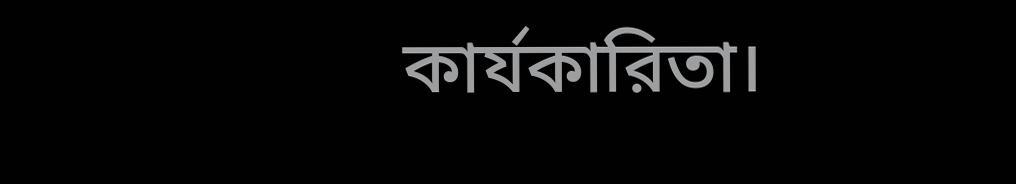কার্যকারিতা।